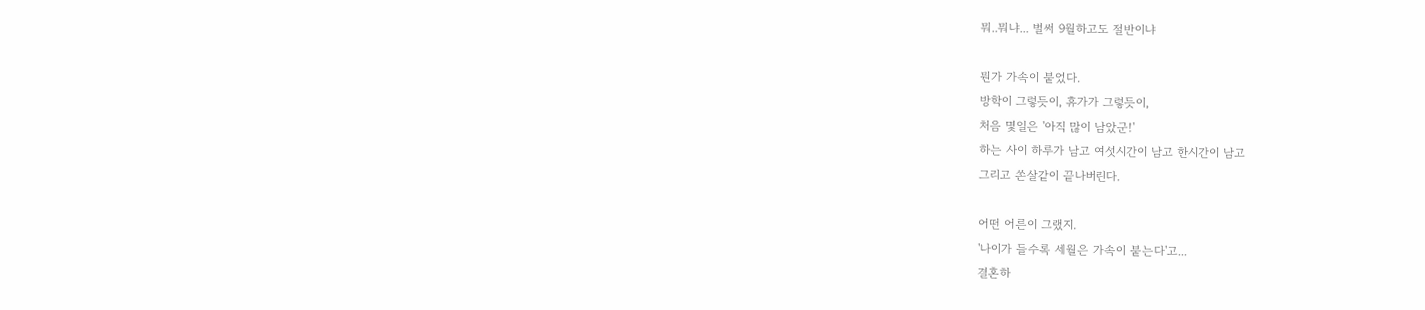뭐..뭐냐... 벌써 9월하고도 절반이냐

뭔가 가속이 붙었다.
방학이 그렇듯이, 휴가가 그렇듯이,
처음 몇일은 '아직 많이 남았군!'
하는 사이 하루가 남고 여섯시간이 남고 한시간이 남고
그리고 쏜살같이 끝나버린다.

어떤 어른이 그랬지.
'나이가 들수록 세월은 가속이 붙는다'고...
결혼하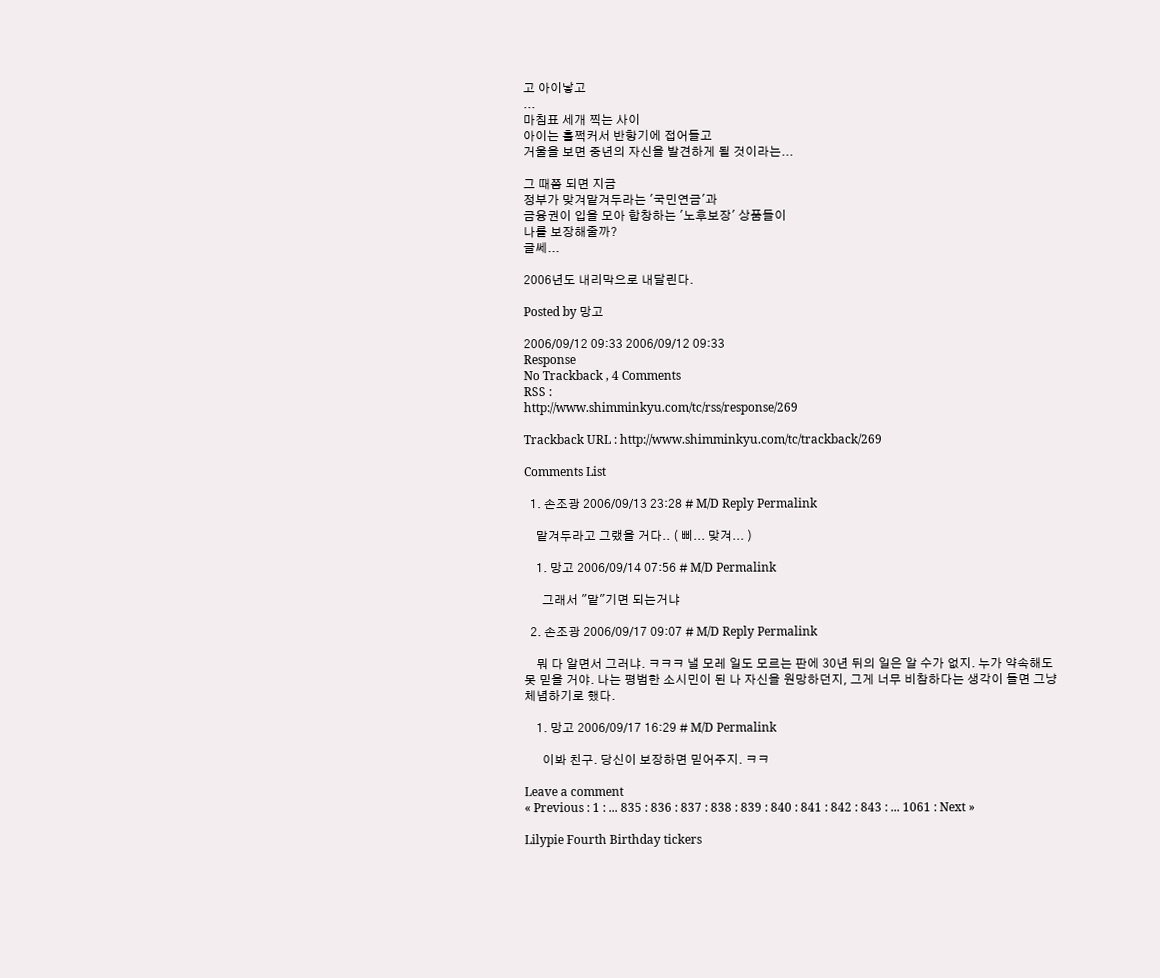고 아이낳고
...
마침표 세개 찍는 사이
아이는 훌쩍커서 반항기에 접어들고
거울을 보면 중년의 자신을 발견하게 될 것이라는...

그 때쯤 되면 지금
정부가 맞겨맡겨두라는 '국민연금'과
금융권이 입을 모아 합창하는 '노후보장' 상품들이
나를 보장해줄까?
글쎄...

2006년도 내리막으로 내달린다.

Posted by 망고

2006/09/12 09:33 2006/09/12 09:33
Response
No Trackback , 4 Comments
RSS :
http://www.shimminkyu.com/tc/rss/response/269

Trackback URL : http://www.shimminkyu.com/tc/trackback/269

Comments List

  1. 손조광 2006/09/13 23:28 # M/D Reply Permalink

    맡겨두라고 그랬을 거다.. ( 삐... 맞겨... )

    1. 망고 2006/09/14 07:56 # M/D Permalink

      그래서 "맡"기면 되는거냐

  2. 손조광 2006/09/17 09:07 # M/D Reply Permalink

    뭐 다 알면서 그러냐. ㅋㅋㅋ 낼 모레 일도 모르는 판에 30년 뒤의 일은 알 수가 없지. 누가 약속해도 못 믿을 거야. 나는 평범한 소시민이 된 나 자신을 원망하던지, 그게 너무 비참하다는 생각이 들면 그냥 체념하기로 했다.

    1. 망고 2006/09/17 16:29 # M/D Permalink

      이봐 친구. 당신이 보장하면 믿어주지. ㅋㅋ

Leave a comment
« Previous : 1 : ... 835 : 836 : 837 : 838 : 839 : 840 : 841 : 842 : 843 : ... 1061 : Next »

Lilypie Fourth Birthday tickers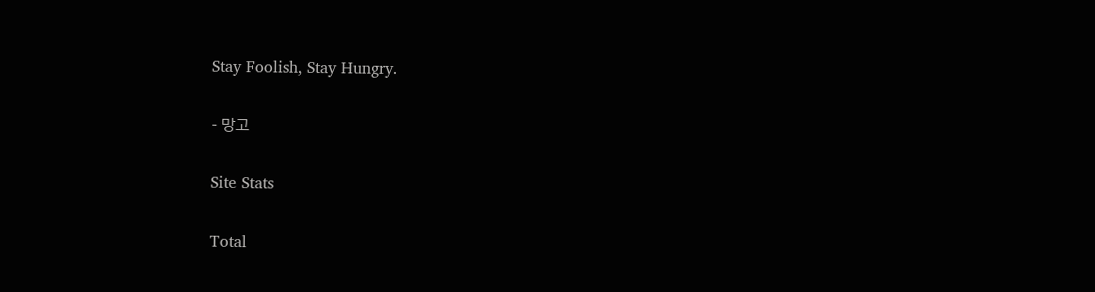Stay Foolish, Stay Hungry.

- 망고

Site Stats

Total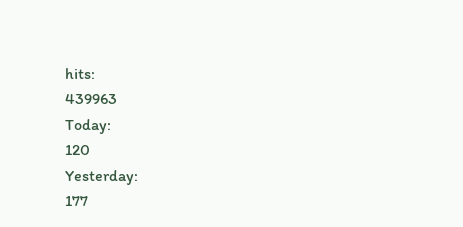hits:
439963
Today:
120
Yesterday:
177